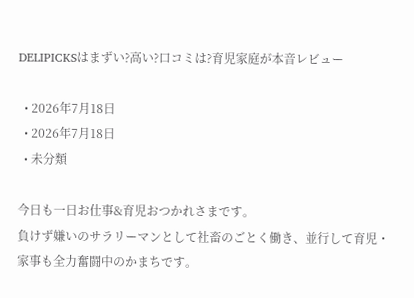DELIPICKSはまずい?高い?口コミは?育児家庭が本音レビュー

  • 2026年7月18日
  • 2026年7月18日
  • 未分類

今日も一日お仕事&育児おつかれさまです。
負けず嫌いのサラリーマンとして社畜のごとく働き、並行して育児・家事も全力奮闘中のかまちです。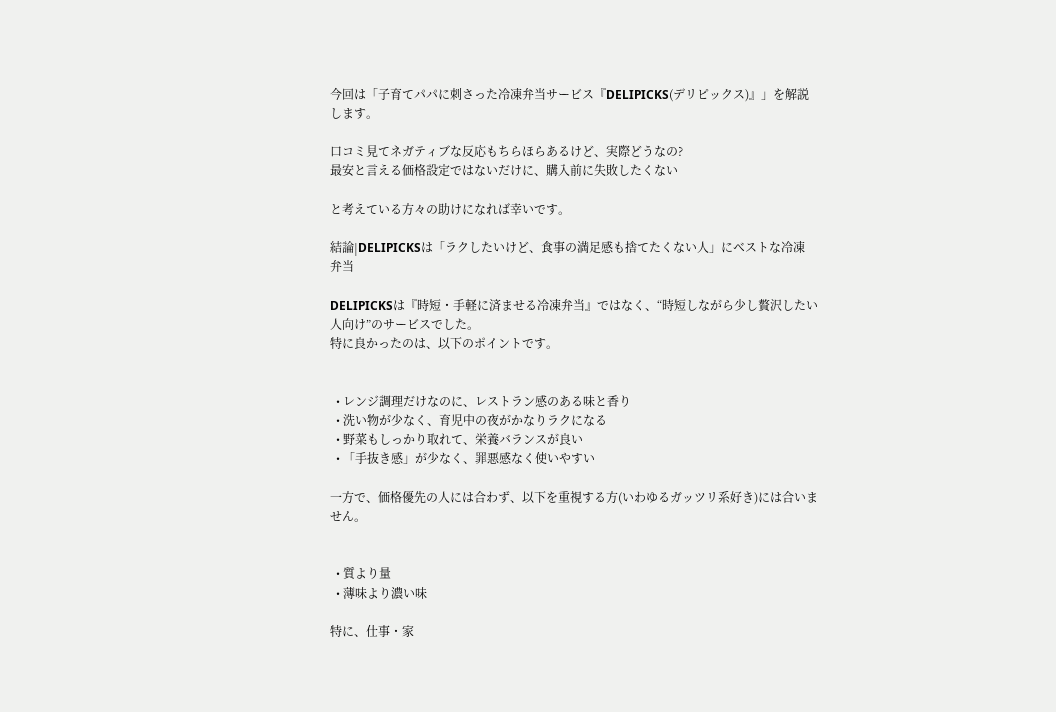今回は「子育てパパに刺さった冷凍弁当サービス『DELIPICKS(デリピックス)』」を解説します。

口コミ見てネガティブな反応もちらほらあるけど、実際どうなの?
最安と言える価格設定ではないだけに、購入前に失敗したくない

と考えている方々の助けになれば幸いです。

結論|DELIPICKSは「ラクしたいけど、食事の満足感も捨てたくない人」にベストな冷凍弁当

DELIPICKSは『時短・手軽に済ませる冷凍弁当』ではなく、“時短しながら少し贅沢したい人向け”のサービスでした。
特に良かったのは、以下のポイントです。


  • レンジ調理だけなのに、レストラン感のある味と香り
  • 洗い物が少なく、育児中の夜がかなりラクになる
  • 野菜もしっかり取れて、栄養バランスが良い
  • 「手抜き感」が少なく、罪悪感なく使いやすい

一方で、価格優先の人には合わず、以下を重視する方(いわゆるガッツリ系好き)には合いません。


  • 質より量
  • 薄味より濃い味

特に、仕事・家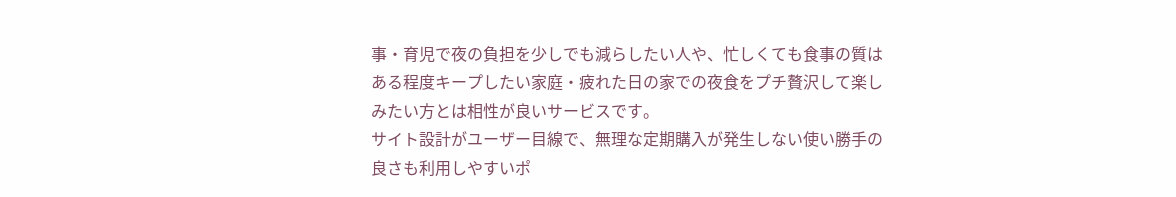事・育児で夜の負担を少しでも減らしたい人や、忙しくても食事の質はある程度キープしたい家庭・疲れた日の家での夜食をプチ贅沢して楽しみたい方とは相性が良いサービスです。
サイト設計がユーザー目線で、無理な定期購入が発生しない使い勝手の良さも利用しやすいポ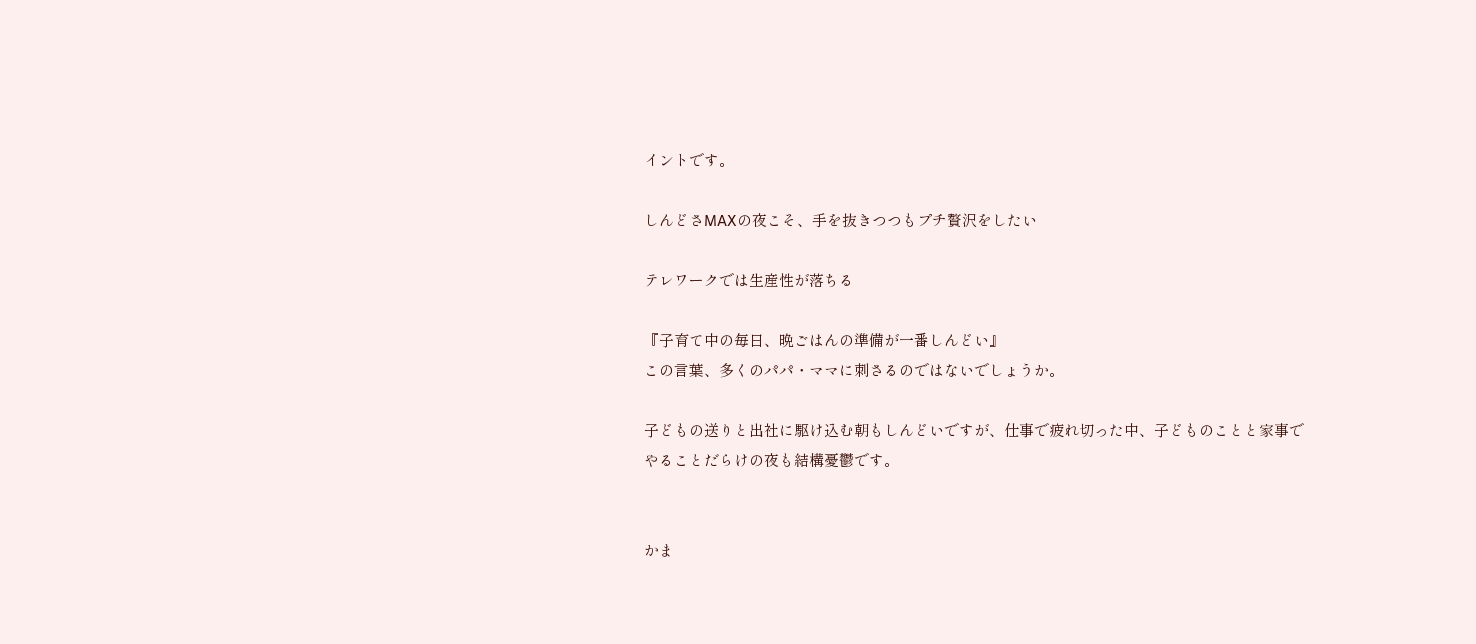イントです。

しんどさMAXの夜こそ、手を抜きつつもプチ贅沢をしたい

テレワークでは生産性が落ちる

『子育て中の毎日、晩ごはんの準備が一番しんどい』
この言葉、多くのパパ・ママに刺さるのではないでしょうか。

子どもの送りと出社に駆け込む朝もしんどいですが、仕事で疲れ切った中、子どものことと家事でやることだらけの夜も結構憂鬱です。


かま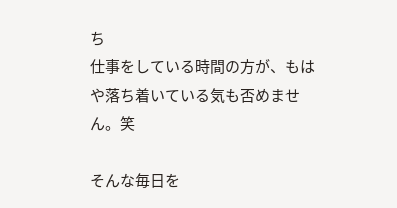ち
仕事をしている時間の方が、もはや落ち着いている気も否めません。笑

そんな毎日を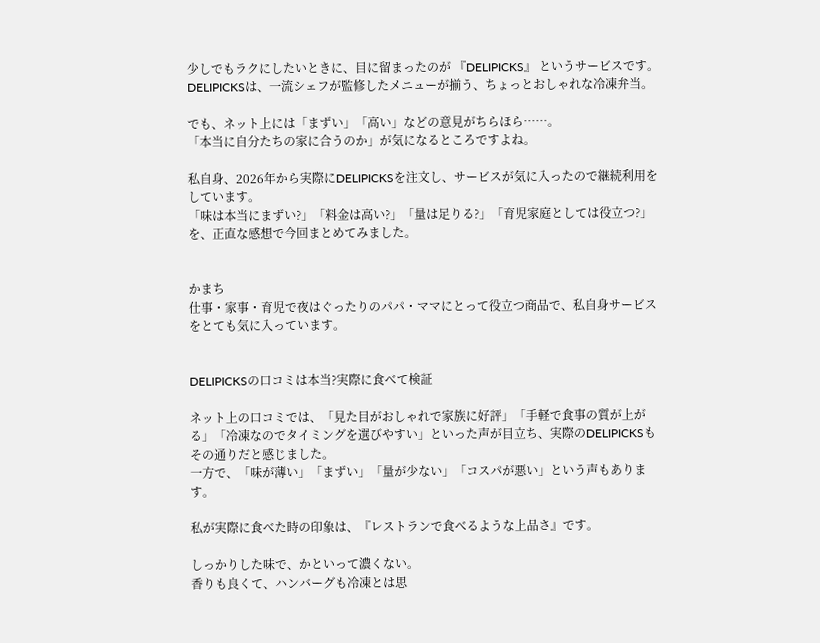少しでもラクにしたいときに、目に留まったのが 『DELIPICKS』 というサービスです。
DELIPICKSは、一流シェフが監修したメニューが揃う、ちょっとおしゃれな冷凍弁当。

でも、ネット上には「まずい」「高い」などの意見がちらほら……。
「本当に自分たちの家に合うのか」が気になるところですよね。

私自身、2026年から実際にDELIPICKSを注文し、サービスが気に入ったので継続利用をしています。
「味は本当にまずい?」「料金は高い?」「量は足りる?」「育児家庭としては役立つ?」を、正直な感想で今回まとめてみました。


かまち
仕事・家事・育児で夜はぐったりのパパ・ママにとって役立つ商品で、私自身サービスをとても気に入っています。


DELIPICKSの口コミは本当?実際に食べて検証

ネット上の口コミでは、「見た目がおしゃれで家族に好評」「手軽で食事の質が上がる」「冷凍なのでタイミングを選びやすい」といった声が目立ち、実際のDELIPICKSもその通りだと感じました。
一方で、「味が薄い」「まずい」「量が少ない」「コスパが悪い」という声もあります。

私が実際に食べた時の印象は、『レストランで食べるような上品さ』です。

しっかりした味で、かといって濃くない。
香りも良くて、ハンバーグも冷凍とは思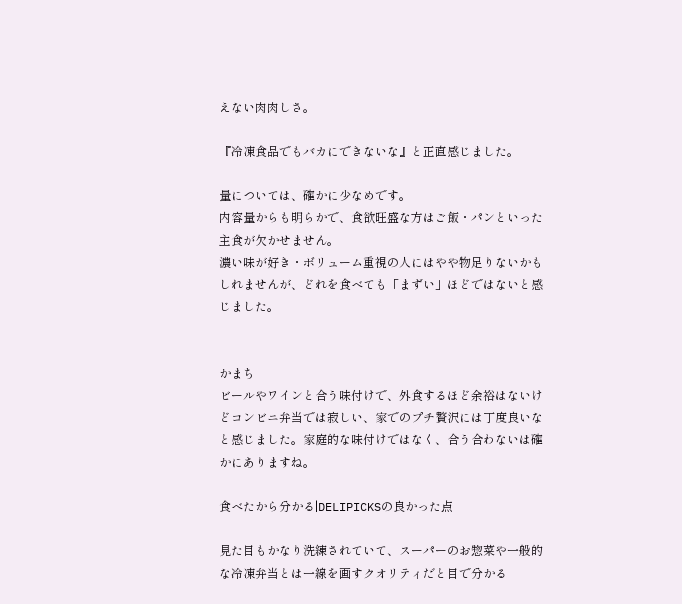えない肉肉しさ。

『冷凍食品でもバカにできないな』と正直感じました。

量については、確かに少なめです。
内容量からも明らかで、食欲旺盛な方はご飯・パンといった主食が欠かせません。
濃い味が好き・ボリューム重視の人にはやや物足りないかもしれませんが、どれを食べても「まずい」ほどではないと感じました。


かまち
ビールやワインと合う味付けで、外食するほど余裕はないけどコンビニ弁当では寂しい、家でのプチ贅沢には丁度良いなと感じました。家庭的な味付けではなく、合う合わないは確かにありますね。

食べたから分かる|DELIPICKSの良かった点

見た目もかなり洗練されていて、スーパーのお惣菜や一般的な冷凍弁当とは一線を画すクオリティだと目で分かる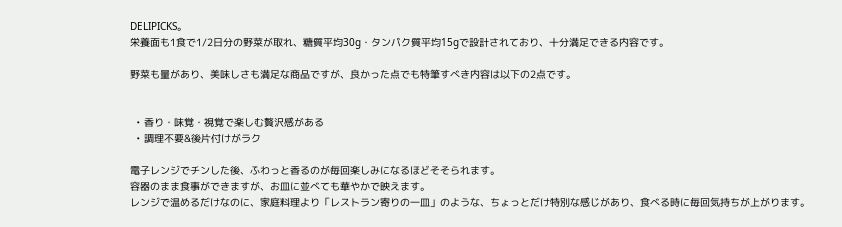DELIPICKS。
栄養面も1食で1/2日分の野菜が取れ、糖質平均30g・タンパク質平均15gで設計されており、十分満足できる内容です。

野菜も量があり、美味しさも満足な商品ですが、良かった点でも特筆すべき内容は以下の2点です。


  • 香り・味覚・視覚で楽しむ贅沢感がある
  • 調理不要&後片付けがラク

電子レンジでチンした後、ふわっと香るのが毎回楽しみになるほどそそられます。
容器のまま食事ができますが、お皿に並べても華やかで映えます。
レンジで温めるだけなのに、家庭料理より「レストラン寄りの一皿」のような、ちょっとだけ特別な感じがあり、食べる時に毎回気持ちが上がります。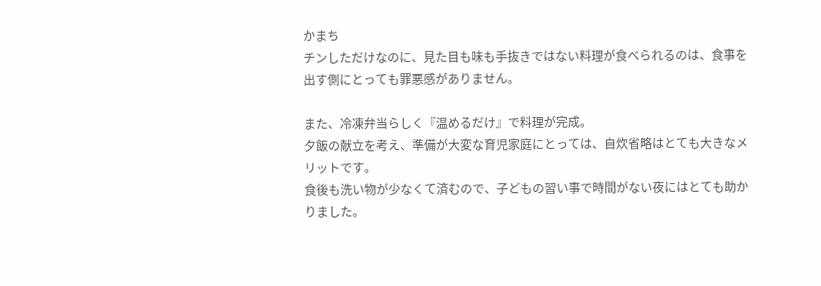かまち
チンしただけなのに、見た目も味も手抜きではない料理が食べられるのは、食事を出す側にとっても罪悪感がありません。

また、冷凍弁当らしく『温めるだけ』で料理が完成。
夕飯の献立を考え、準備が大変な育児家庭にとっては、自炊省略はとても大きなメリットです。
食後も洗い物が少なくて済むので、子どもの習い事で時間がない夜にはとても助かりました。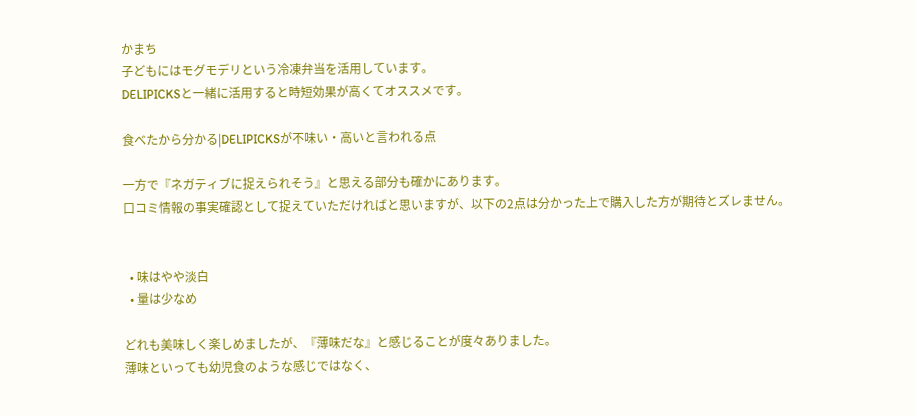かまち
子どもにはモグモデリという冷凍弁当を活用しています。
DELIPICKSと一緒に活用すると時短効果が高くてオススメです。

食べたから分かる|DELIPICKSが不味い・高いと言われる点

一方で『ネガティブに捉えられそう』と思える部分も確かにあります。
口コミ情報の事実確認として捉えていただければと思いますが、以下の2点は分かった上で購入した方が期待とズレません。


  • 味はやや淡白
  • 量は少なめ

どれも美味しく楽しめましたが、『薄味だな』と感じることが度々ありました。
薄味といっても幼児食のような感じではなく、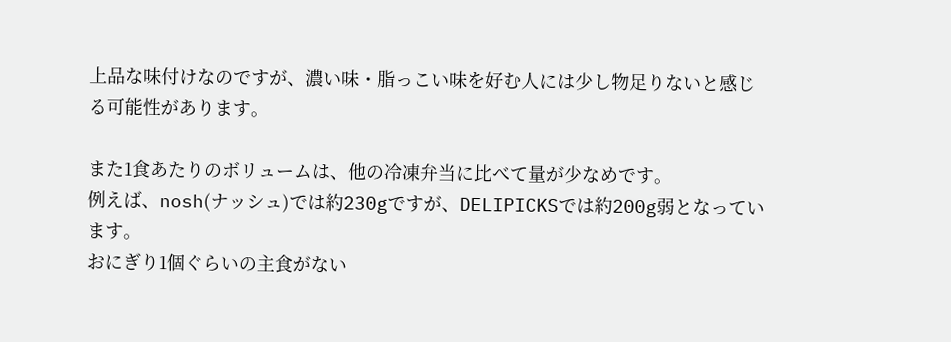上品な味付けなのですが、濃い味・脂っこい味を好む人には少し物足りないと感じる可能性があります。

また1食あたりのボリュームは、他の冷凍弁当に比べて量が少なめです。
例えば、nosh(ナッシュ)では約230gですが、DELIPICKSでは約200g弱となっています。
おにぎり1個ぐらいの主食がない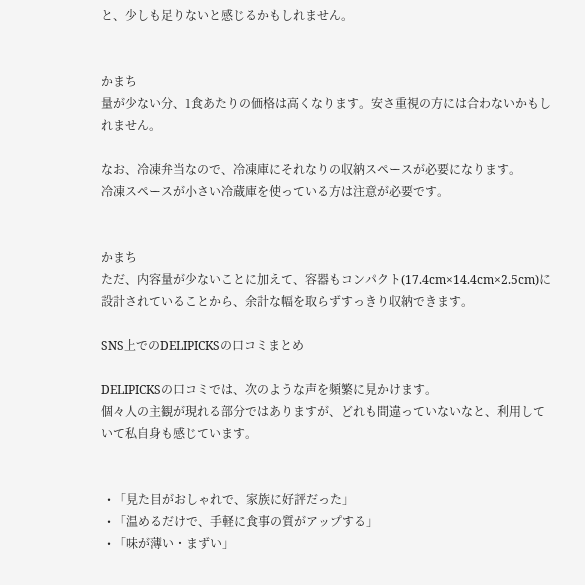と、少しも足りないと感じるかもしれません。


かまち
量が少ない分、1食あたりの価格は高くなります。安さ重視の方には合わないかもしれません。

なお、冷凍弁当なので、冷凍庫にそれなりの収納スペースが必要になります。
冷凍スペースが小さい冷蔵庫を使っている方は注意が必要です。


かまち
ただ、内容量が少ないことに加えて、容器もコンパクト(17.4cm×14.4cm×2.5cm)に設計されていることから、余計な幅を取らずすっきり収納できます。

SNS上でのDELIPICKSの口コミまとめ

DELIPICKSの口コミでは、次のような声を頻繁に見かけます。
個々人の主観が現れる部分ではありますが、どれも間違っていないなと、利用していて私自身も感じています。


  • 「見た目がおしゃれで、家族に好評だった」
  • 「温めるだけで、手軽に食事の質がアップする」
  • 「味が薄い・まずい」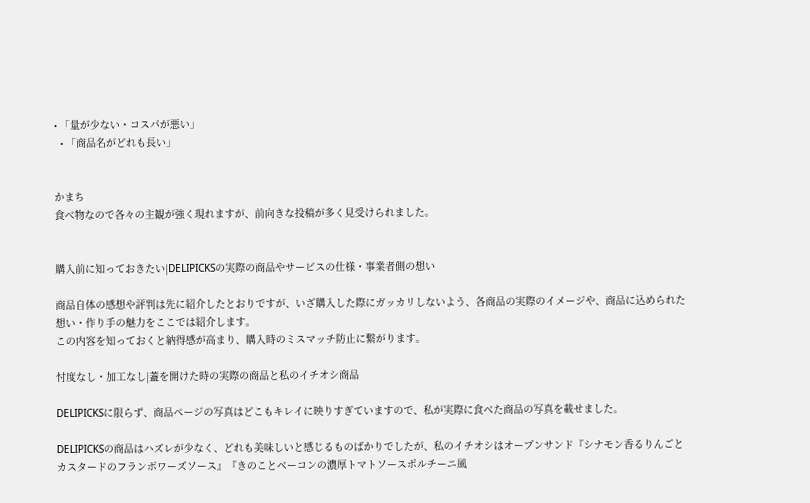• 「量が少ない・コスパが悪い」
  • 「商品名がどれも長い」


かまち
食べ物なので各々の主観が強く現れますが、前向きな投稿が多く見受けられました。


購入前に知っておきたい|DELIPICKSの実際の商品やサービスの仕様・事業者側の想い

商品自体の感想や評判は先に紹介したとおりですが、いざ購入した際にガッカリしないよう、各商品の実際のイメージや、商品に込められた想い・作り手の魅力をここでは紹介します。
この内容を知っておくと納得感が高まり、購入時のミスマッチ防止に繋がります。

忖度なし・加工なし|蓋を開けた時の実際の商品と私のイチオシ商品

DELIPICKSに限らず、商品ページの写真はどこもキレイに映りすぎていますので、私が実際に食べた商品の写真を載せました。

DELIPICKSの商品はハズレが少なく、どれも美味しいと感じるものばかりでしたが、私のイチオシはオープンサンド『シナモン香るりんごとカスタードのフランボワーズソース』『きのことベーコンの濃厚トマトソースポルチーニ風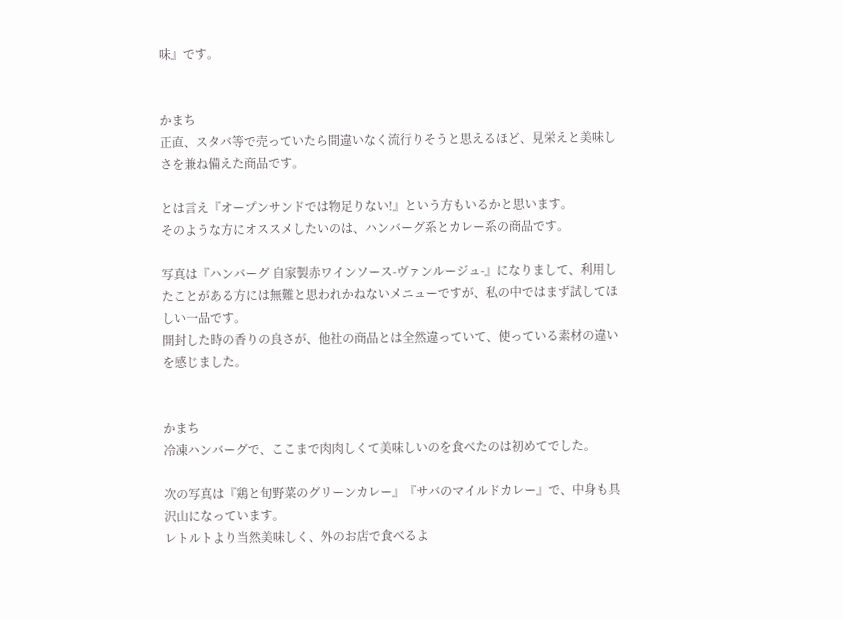味』です。


かまち
正直、スタバ等で売っていたら間違いなく流行りそうと思えるほど、見栄えと美味しさを兼ね備えた商品です。

とは言え『オープンサンドでは物足りない!』という方もいるかと思います。
そのような方にオススメしたいのは、ハンバーグ系とカレー系の商品です。

写真は『ハンバーグ 自家製赤ワインソース-ヴァンルージュ-』になりまして、利用したことがある方には無難と思われかねないメニューですが、私の中ではまず試してほしい一品です。
開封した時の香りの良さが、他社の商品とは全然違っていて、使っている素材の違いを感じました。


かまち
冷凍ハンバーグで、ここまで肉肉しくて美味しいのを食べたのは初めてでした。

次の写真は『鶏と旬野菜のグリーンカレー』『サバのマイルドカレー』で、中身も具沢山になっています。
レトルトより当然美味しく、外のお店で食べるよ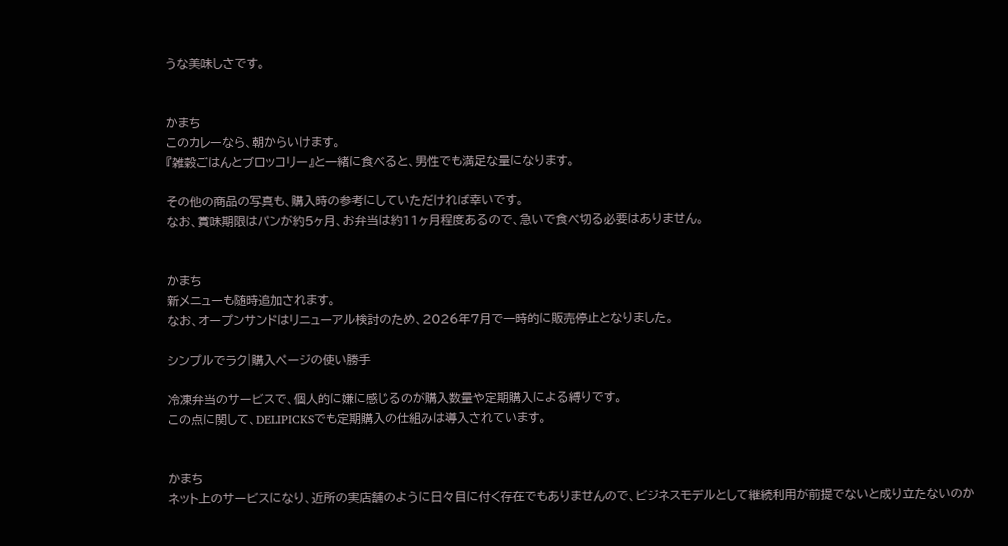うな美味しさです。


かまち
このカレーなら、朝からいけます。
『雑穀ごはんとブロッコリー』と一緒に食べると、男性でも満足な量になります。

その他の商品の写真も、購入時の参考にしていただければ幸いです。
なお、賞味期限はパンが約5ヶ月、お弁当は約11ヶ月程度あるので、急いで食べ切る必要はありません。


かまち
新メニューも随時追加されます。
なお、オープンサンドはリニューアル検討のため、2026年7月で一時的に販売停止となりました。

シンプルでラク|購入ページの使い勝手

冷凍弁当のサービスで、個人的に嫌に感じるのが購入数量や定期購入による縛りです。
この点に関して、DELIPICKSでも定期購入の仕組みは導入されています。


かまち
ネット上のサービスになり、近所の実店舗のように日々目に付く存在でもありませんので、ビジネスモデルとして継続利用が前提でないと成り立たないのか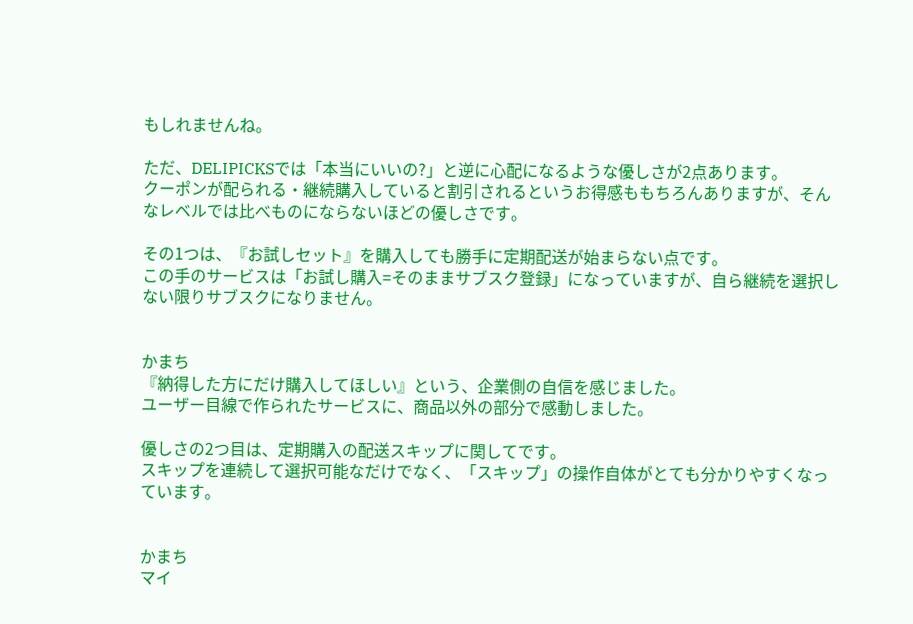もしれませんね。

ただ、DELIPICKSでは「本当にいいの?」と逆に心配になるような優しさが2点あります。
クーポンが配られる・継続購入していると割引されるというお得感ももちろんありますが、そんなレベルでは比べものにならないほどの優しさです。

その1つは、『お試しセット』を購入しても勝手に定期配送が始まらない点です。
この手のサービスは「お試し購入=そのままサブスク登録」になっていますが、自ら継続を選択しない限りサブスクになりません。


かまち
『納得した方にだけ購入してほしい』という、企業側の自信を感じました。
ユーザー目線で作られたサービスに、商品以外の部分で感動しました。

優しさの2つ目は、定期購入の配送スキップに関してです。
スキップを連続して選択可能なだけでなく、「スキップ」の操作自体がとても分かりやすくなっています。


かまち
マイ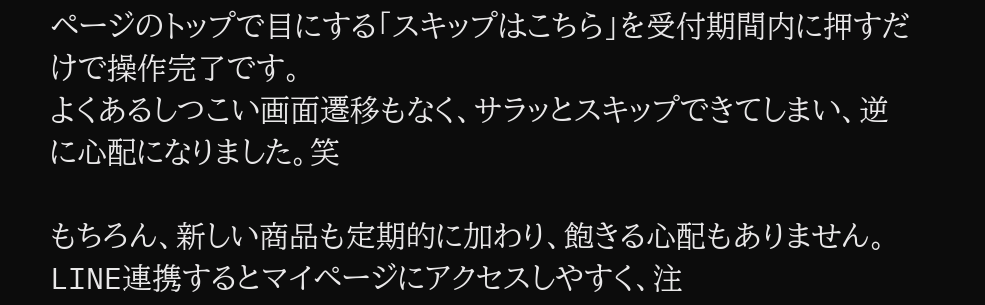ページのトップで目にする「スキップはこちら」を受付期間内に押すだけで操作完了です。
よくあるしつこい画面遷移もなく、サラッとスキップできてしまい、逆に心配になりました。笑

もちろん、新しい商品も定期的に加わり、飽きる心配もありません。
LINE連携するとマイページにアクセスしやすく、注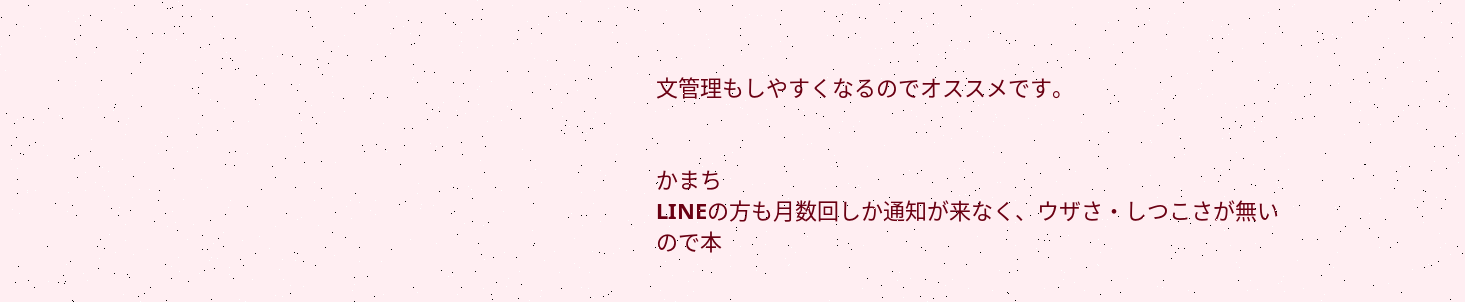文管理もしやすくなるのでオススメです。


かまち
LINEの方も月数回しか通知が来なく、ウザさ・しつこさが無いので本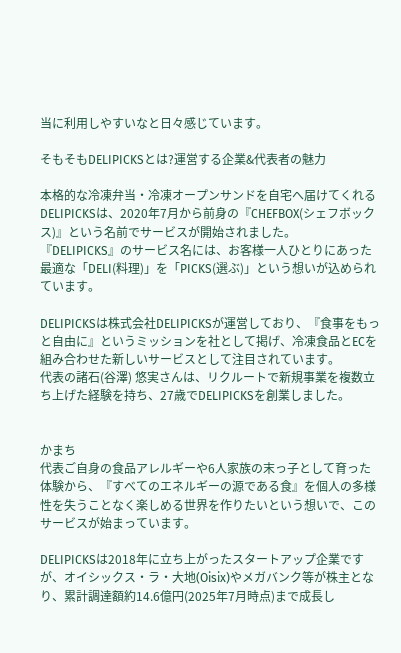当に利用しやすいなと日々感じています。

そもそもDELIPICKSとは?運営する企業&代表者の魅力

本格的な冷凍弁当・冷凍オープンサンドを自宅へ届けてくれるDELIPICKSは、2020年7月から前身の『CHEFBOX(シェフボックス)』という名前でサービスが開始されました。
『DELIPICKS』のサービス名には、お客様一人ひとりにあった最適な「DELI(料理)」を「PICKS(選ぶ)」という想いが込められています。

DELIPICKSは株式会社DELIPICKSが運営しており、『食事をもっと自由に』というミッションを社として掲げ、冷凍食品とECを組み合わせた新しいサービスとして注目されています。
代表の諸石(谷澤) 悠実さんは、リクルートで新規事業を複数立ち上げた経験を持ち、27歳でDELIPICKSを創業しました。


かまち
代表ご自身の食品アレルギーや6人家族の末っ子として育った体験から、『すべてのエネルギーの源である食』を個人の多様性を失うことなく楽しめる世界を作りたいという想いで、このサービスが始まっています。

DELIPICKSは2018年に立ち上がったスタートアップ企業ですが、オイシックス・ラ・大地(Oisix)やメガバンク等が株主となり、累計調達額約14.6億円(2025年7月時点)まで成長し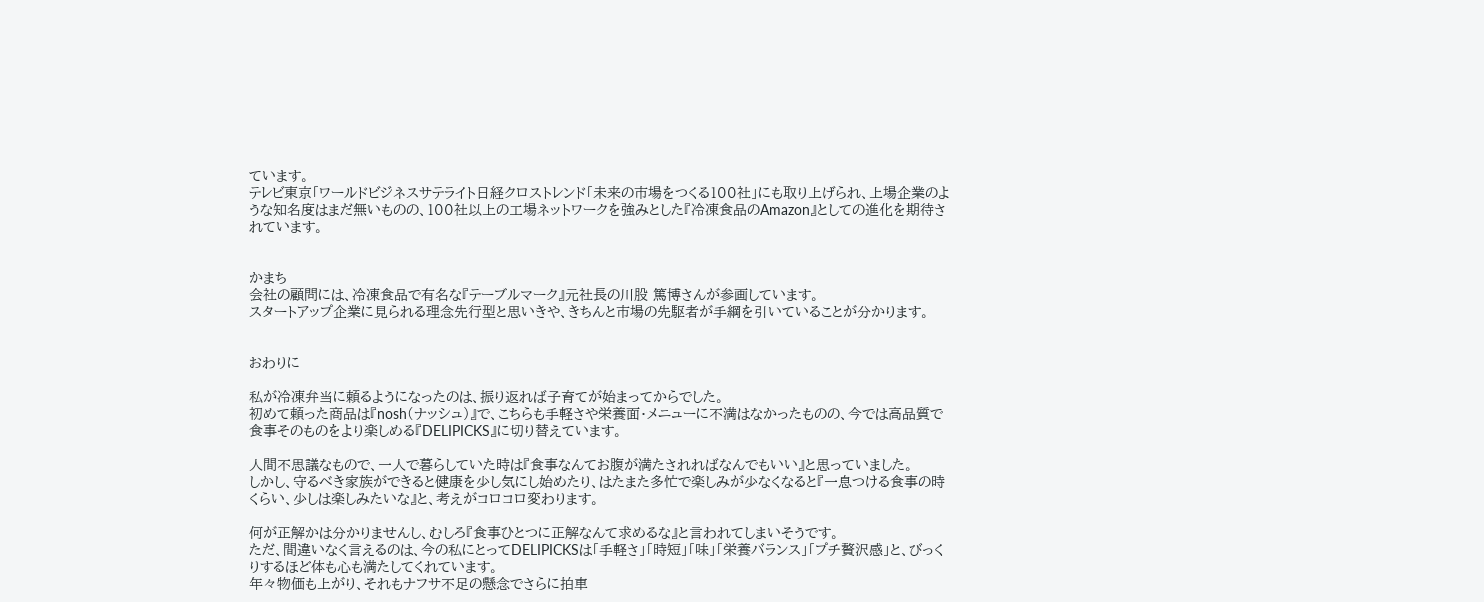ています。
テレビ東京「ワールドビジネスサテライト日経クロストレンド「未来の市場をつくる100社」にも取り上げられ、上場企業のような知名度はまだ無いものの、100社以上の工場ネットワークを強みとした『冷凍食品のAmazon』としての進化を期待されています。


かまち
会社の顧問には、冷凍食品で有名な『テーブルマーク』元社長の川股 篤博さんが参画しています。
スタートアップ企業に見られる理念先行型と思いきや、きちんと市場の先駆者が手綱を引いていることが分かります。


おわりに

私が冷凍弁当に頼るようになったのは、振り返れば子育てが始まってからでした。
初めて頼った商品は『nosh(ナッシュ)』で、こちらも手軽さや栄養面・メニューに不満はなかったものの、今では高品質で食事そのものをより楽しめる『DELIPICKS』に切り替えています。

人間不思議なもので、一人で暮らしていた時は『食事なんてお腹が満たされればなんでもいい』と思っていました。
しかし、守るべき家族ができると健康を少し気にし始めたり、はたまた多忙で楽しみが少なくなると『一息つける食事の時くらい、少しは楽しみたいな』と、考えがコロコロ変わります。

何が正解かは分かりませんし、むしろ『食事ひとつに正解なんて求めるな』と言われてしまいそうです。
ただ、間違いなく言えるのは、今の私にとってDELIPICKSは「手軽さ」「時短」「味」「栄養バランス」「プチ贅沢感」と、びっくりするほど体も心も満たしてくれています。
年々物価も上がり、それもナフサ不足の懸念でさらに拍車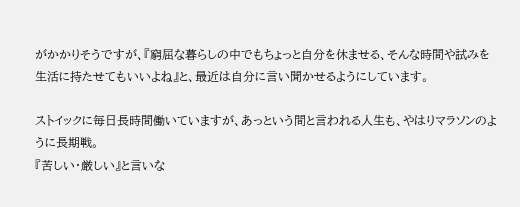がかかりそうですが、『窮屈な暮らしの中でもちょっと自分を休ませる、そんな時間や試みを生活に持たせてもいいよね』と、最近は自分に言い聞かせるようにしています。

ストイックに毎日長時間働いていますが、あっという間と言われる人生も、やはりマラソンのように長期戦。
『苦しい・厳しい』と言いな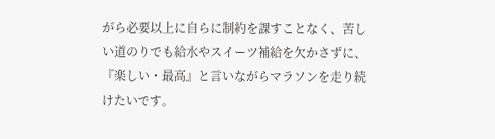がら必要以上に自らに制約を課すことなく、苦しい道のりでも給水やスイーツ補給を欠かさずに、『楽しい・最高』と言いながらマラソンを走り続けたいです。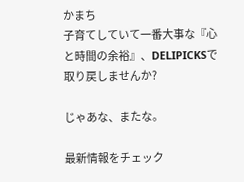かまち
子育てしていて一番大事な『心と時間の余裕』、DELIPICKSで取り戻しませんか?

じゃあな、またな。

最新情報をチェック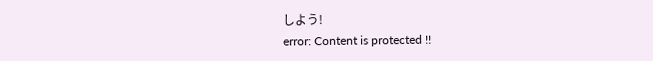しよう!
error: Content is protected !!